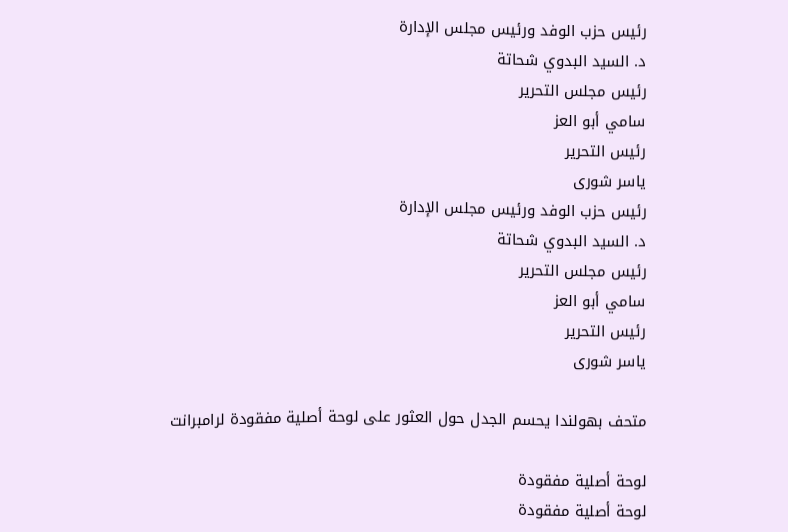رئيس حزب الوفد ورئيس مجلس الإدارة
د. السيد البدوي شحاتة
رئيس مجلس التحرير
سامي أبو العز
رئيس التحرير
ياسر شورى
رئيس حزب الوفد ورئيس مجلس الإدارة
د. السيد البدوي شحاتة
رئيس مجلس التحرير
سامي أبو العز
رئيس التحرير
ياسر شورى

متحف بهولندا يحسم الجدل حول العثور على لوحة أصلية مفقودة لرامبرانت

لوحة أصلية مفقودة
لوحة أصلية مفقودة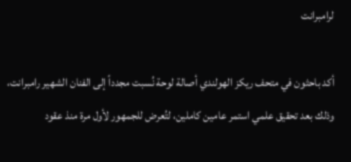لرامبرانت

أكد باحثون في متحف ريكز الهولندي أصالة لوحة نُسبت مجدداً إلى الفنان الشهير رامبرانت، وذلك بعد تحقيق علمي استمر عامين كاملين، لتُعرض للجمهور لأول مرة منذ عقود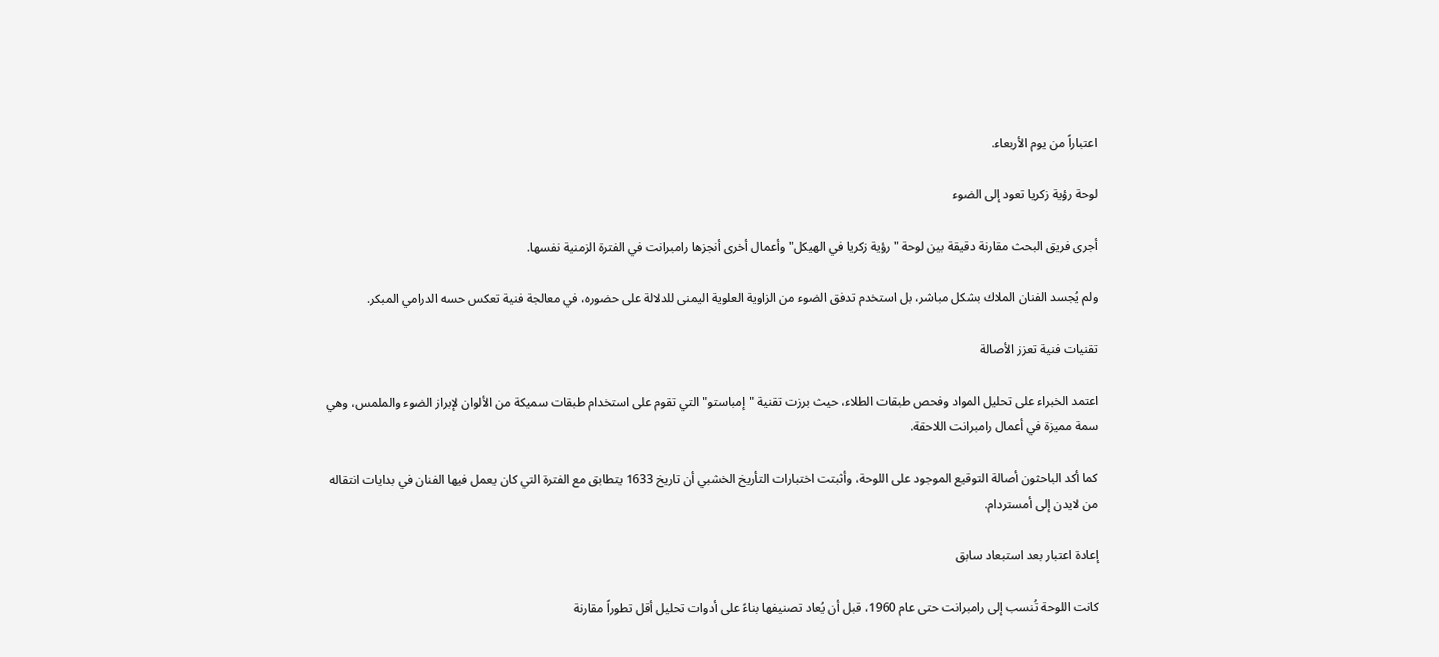اعتباراً من يوم الأربعاء.

لوحة رؤية زكريا تعود إلى الضوء

أجرى فريق البحث مقارنة دقيقة بين لوحة "رؤية زكريا في الهيكل" وأعمال أخرى أنجزها رامبرانت في الفترة الزمنية نفسها.

ولم يُجسد الفنان الملاك بشكل مباشر، بل استخدم تدفق الضوء من الزاوية العلوية اليمنى للدلالة على حضوره، في معالجة فنية تعكس حسه الدرامي المبكر.

تقنيات فنية تعزز الأصالة

اعتمد الخبراء على تحليل المواد وفحص طبقات الطلاء، حيث برزت تقنية "إمباستو" التي تقوم على استخدام طبقات سميكة من الألوان لإبراز الضوء والملمس، وهي سمة مميزة في أعمال رامبرانت اللاحقة.

كما أكد الباحثون أصالة التوقيع الموجود على اللوحة، وأثبتت اختبارات التأريخ الخشبي أن تاريخ 1633 يتطابق مع الفترة التي كان يعمل فيها الفنان في بدايات انتقاله من لايدن إلى أمستردام.

إعادة اعتبار بعد استبعاد سابق

كانت اللوحة تُنسب إلى رامبرانت حتى عام 1960، قبل أن يُعاد تصنيفها بناءً على أدوات تحليل أقل تطوراً مقارنة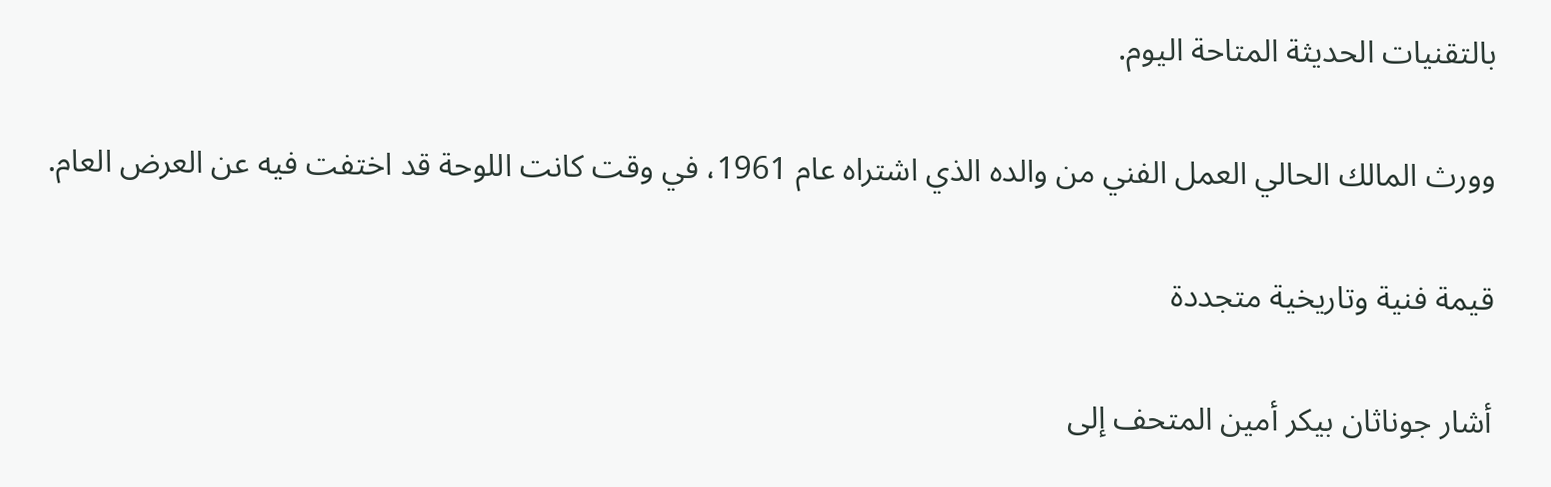بالتقنيات الحديثة المتاحة اليوم.

وورث المالك الحالي العمل الفني من والده الذي اشتراه عام 1961، في وقت كانت اللوحة قد اختفت فيه عن العرض العام.

قيمة فنية وتاريخية متجددة

أشار جوناثان بيكر أمين المتحف إلى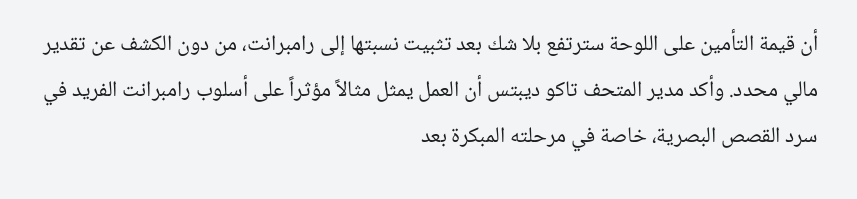أن قيمة التأمين على اللوحة سترتفع بلا شك بعد تثبيت نسبتها إلى رامبرانت، من دون الكشف عن تقدير مالي محدد. وأكد مدير المتحف تاكو ديبتس أن العمل يمثل مثالاً مؤثراً على أسلوب رامبرانت الفريد في سرد القصص البصرية، خاصة في مرحلته المبكرة بعد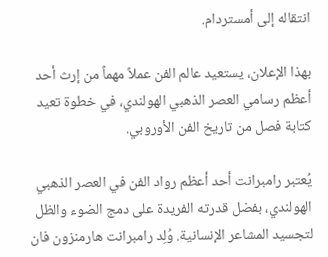انتقاله إلى أمستردام.

بهذا الإعلان، يستعيد عالم الفن عملاً مهماً من إرث أحد أعظم رسامي العصر الذهبي الهولندي، في خطوة تعيد كتابة فصل من تاريخ الفن الأوروبي.

يُعتبر رامبرانت أحد أعظم رواد الفن في العصر الذهبي الهولندي، بفضل قدرته الفريدة على دمج الضوء والظل لتجسيد المشاعر الإنسانية. وُلِد رامبرانت هارمنزون فان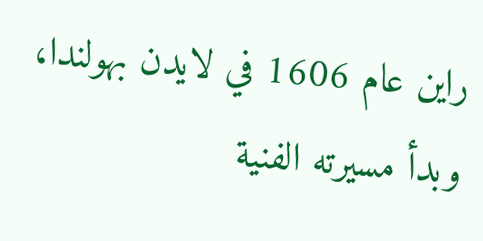راين عام 1606 في لايدن بهولندا، وبدأ مسيرته الفنية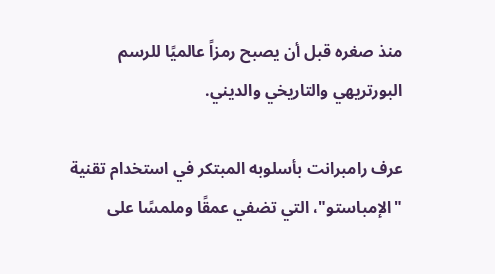منذ صغره قبل أن يصبح رمزاً عالميًا للرسم البورتريهي والتاريخي والديني.

عرف رامبرانت بأسلوبه المبتكر في استخدام تقنية "الإمباستو"، التي تضفي عمقًا وملمسًا على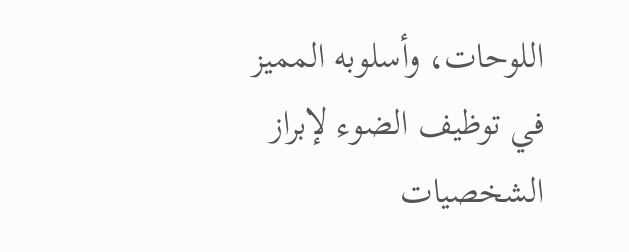اللوحات، وأسلوبه المميز في توظيف الضوء لإبراز الشخصيات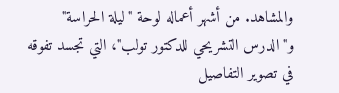والمشاهد. من أشهر أعماله لوحة "ليلة الحراسة" و"الدرس التشريحي للدكتور تولب"، التي تجسد تفوقه في تصوير التفاصيل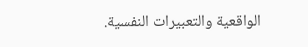الواقعية والتعبيرات النفسية.